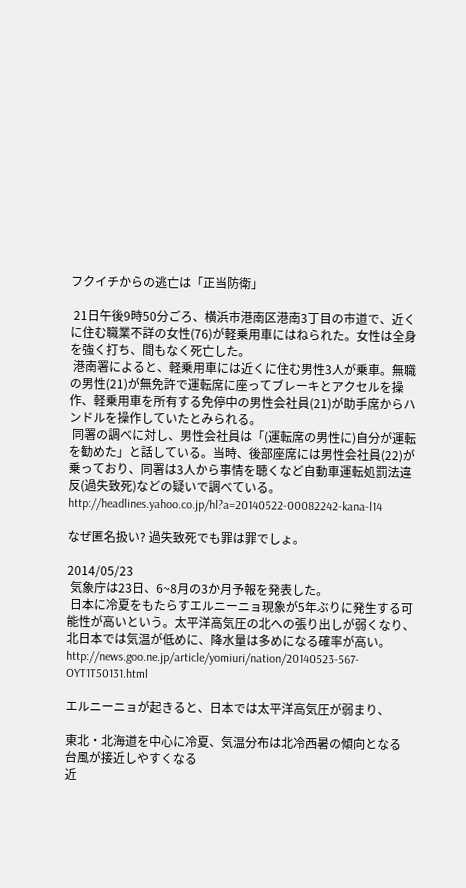フクイチからの逃亡は「正当防衛」

 21日午後9時50分ごろ、横浜市港南区港南3丁目の市道で、近くに住む職業不詳の女性(76)が軽乗用車にはねられた。女性は全身を強く打ち、間もなく死亡した。
 港南署によると、軽乗用車には近くに住む男性3人が乗車。無職の男性(21)が無免許で運転席に座ってブレーキとアクセルを操作、軽乗用車を所有する免停中の男性会社員(21)が助手席からハンドルを操作していたとみられる。
 同署の調べに対し、男性会社員は「(運転席の男性に)自分が運転を勧めた」と話している。当時、後部座席には男性会社員(22)が乗っており、同署は3人から事情を聴くなど自動車運転処罰法違反(過失致死)などの疑いで調べている。
http://headlines.yahoo.co.jp/hl?a=20140522-00082242-kana-l14

なぜ匿名扱い? 過失致死でも罪は罪でしょ。

2014/05/23
 気象庁は23日、6~8月の3か月予報を発表した。
 日本に冷夏をもたらすエルニーニョ現象が5年ぶりに発生する可能性が高いという。太平洋高気圧の北への張り出しが弱くなり、北日本では気温が低めに、降水量は多めになる確率が高い。
http://news.goo.ne.jp/article/yomiuri/nation/20140523-567-OYT1T50131.html

エルニーニョが起きると、日本では太平洋高気圧が弱まり、

東北・北海道を中心に冷夏、気温分布は北冷西暑の傾向となる
台風が接近しやすくなる
近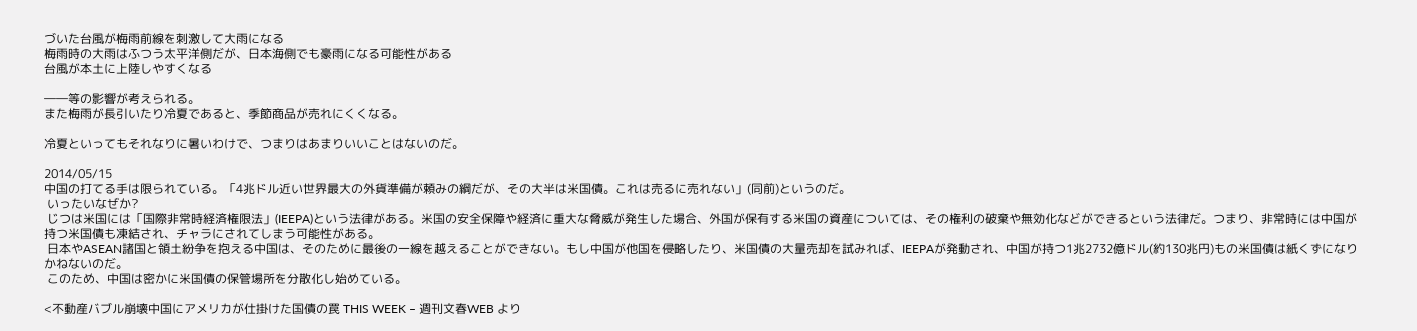づいた台風が梅雨前線を刺激して大雨になる
梅雨時の大雨はふつう太平洋側だが、日本海側でも豪雨になる可能性がある
台風が本土に上陸しやすくなる

――等の影響が考えられる。
また梅雨が長引いたり冷夏であると、季節商品が売れにくくなる。

冷夏といってもそれなりに暑いわけで、つまりはあまりいいことはないのだ。

2014/05/15
中国の打てる手は限られている。「4兆ドル近い世界最大の外貨準備が頼みの綱だが、その大半は米国債。これは売るに売れない」(同前)というのだ。
 いったいなぜか?
 じつは米国には「国際非常時経済権限法」(IEEPA)という法律がある。米国の安全保障や経済に重大な脅威が発生した場合、外国が保有する米国の資産については、その権利の破棄や無効化などができるという法律だ。つまり、非常時には中国が持つ米国債も凍結され、チャラにされてしまう可能性がある。
 日本やASEAN諸国と領土紛争を抱える中国は、そのために最後の一線を越えることができない。もし中国が他国を侵略したり、米国債の大量売却を試みれば、IEEPAが発動され、中国が持つ1兆2732億ドル(約130兆円)もの米国債は紙くずになりかねないのだ。
 このため、中国は密かに米国債の保管場所を分散化し始めている。

<不動産バブル崩壊中国にアメリカが仕掛けた国債の罠 THIS WEEK – 週刊文春WEB より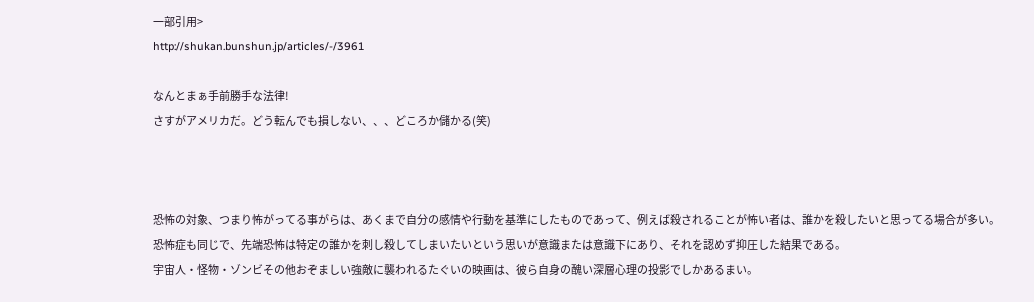一部引用>
http://shukan.bunshun.jp/articles/-/3961

なんとまぁ手前勝手な法律!
さすがアメリカだ。どう転んでも損しない、、、どころか儲かる(笑)



恐怖の対象、つまり怖がってる事がらは、あくまで自分の感情や行動を基準にしたものであって、例えば殺されることが怖い者は、誰かを殺したいと思ってる場合が多い。
恐怖症も同じで、先端恐怖は特定の誰かを刺し殺してしまいたいという思いが意識または意識下にあり、それを認めず抑圧した結果である。
宇宙人・怪物・ゾンビその他おぞましい強敵に襲われるたぐいの映画は、彼ら自身の醜い深層心理の投影でしかあるまい。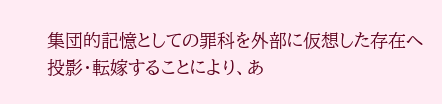集団的記憶としての罪科を外部に仮想した存在へ投影・転嫁することにより、あ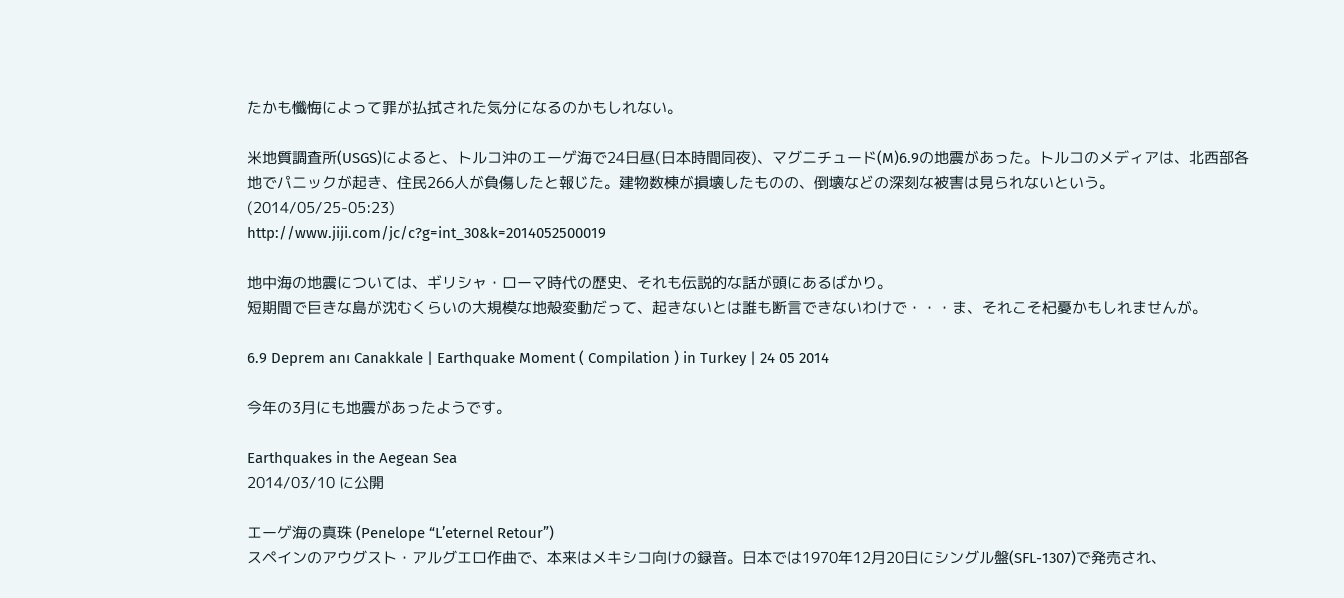たかも懺悔によって罪が払拭された気分になるのかもしれない。

米地質調査所(USGS)によると、トルコ沖のエーゲ海で24日昼(日本時間同夜)、マグニチュード(M)6.9の地震があった。トルコのメディアは、北西部各地でパニックが起き、住民266人が負傷したと報じた。建物数棟が損壊したものの、倒壊などの深刻な被害は見られないという。(2014/05/25-05:23)
http://www.jiji.com/jc/c?g=int_30&k=2014052500019

地中海の地震については、ギリシャ・ローマ時代の歴史、それも伝説的な話が頭にあるばかり。
短期間で巨きな島が沈むくらいの大規模な地殻変動だって、起きないとは誰も断言できないわけで・・・ま、それこそ杞憂かもしれませんが。

6.9 Deprem anı Canakkale | Earthquake Moment ( Compilation ) in Turkey | 24 05 2014

今年の3月にも地震があったようです。

Earthquakes in the Aegean Sea
2014/03/10 に公開

エーゲ海の真珠 (Penelope “L’eternel Retour”)
スペインのアウグスト・アルグエロ作曲で、本来はメキシコ向けの録音。日本では1970年12月20日にシングル盤(SFL-1307)で発売され、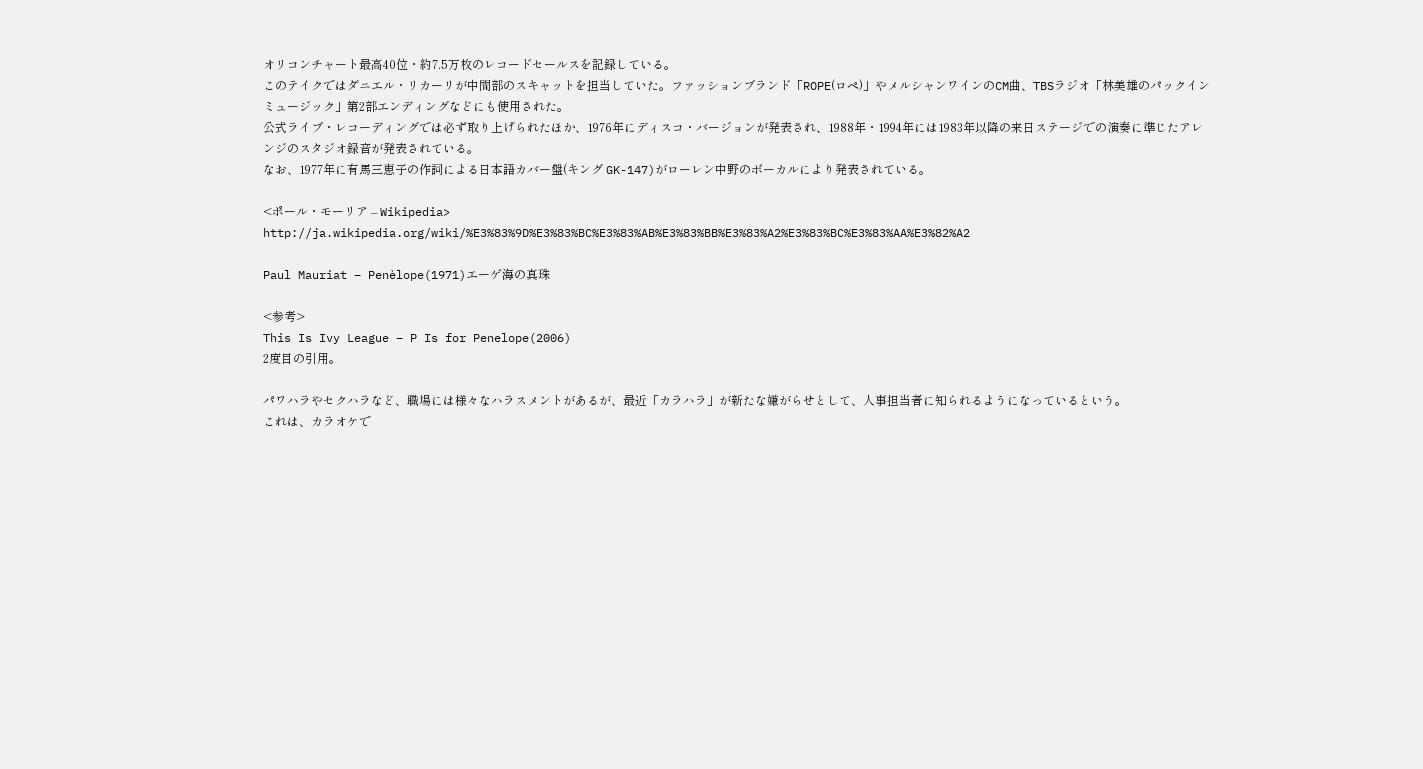オリコンチャート最高40位・約7.5万枚のレコードセールスを記録している。
このテイクではダニエル・リカーリが中間部のスキャットを担当していた。ファッションブランド「ROPE(ロペ)」やメルシャンワインのCM曲、TBSラジオ「林美雄のパックインミュージック」第2部エンディングなどにも使用された。
公式ライブ・レコーディングでは必ず取り上げられたほか、1976年にディスコ・バージョンが発表され、1988年・1994年には1983年以降の来日ステージでの演奏に準じたアレンジのスタジオ録音が発表されている。
なお、1977年に有馬三恵子の作詞による日本語カバー盤(キング GK-147)がローレン中野のボーカルにより発表されている。

<ポール・モーリア – Wikipedia>
http://ja.wikipedia.org/wiki/%E3%83%9D%E3%83%BC%E3%83%AB%E3%83%BB%E3%83%A2%E3%83%BC%E3%83%AA%E3%82%A2

Paul Mauriat – Penèlope(1971)エーゲ海の真珠

<参考>
This Is Ivy League – P Is for Penelope(2006)
2度目の引用。

パワハラやセクハラなど、職場には様々なハラスメントがあるが、最近「カラハラ」が新たな嫌がらせとして、人事担当者に知られるようになっているという。
これは、カラオケで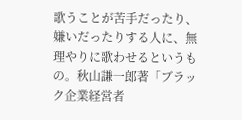歌うことが苦手だったり、嫌いだったりする人に、無理やりに歌わせるというもの。秋山謙一郎著「ブラック企業経営者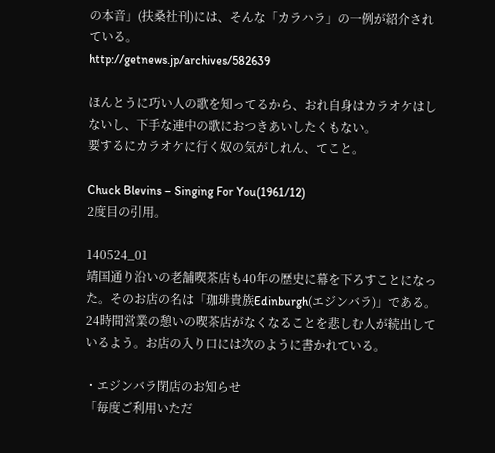の本音」(扶桑社刊)には、そんな「カラハラ」の一例が紹介されている。
http://getnews.jp/archives/582639

ほんとうに巧い人の歌を知ってるから、おれ自身はカラオケはしないし、下手な連中の歌におつきあいしたくもない。
要するにカラオケに行く奴の気がしれん、てこと。

Chuck Blevins – Singing For You(1961/12)
2度目の引用。

140524_01
靖国通り沿いの老舗喫茶店も40年の歴史に幕を下ろすことになった。そのお店の名は「珈琲貴族Edinburgh(エジンバラ)」である。24時間営業の憩いの喫茶店がなくなることを悲しむ人が続出しているよう。お店の入り口には次のように書かれている。

・エジンバラ閉店のお知らせ
「毎度ご利用いただ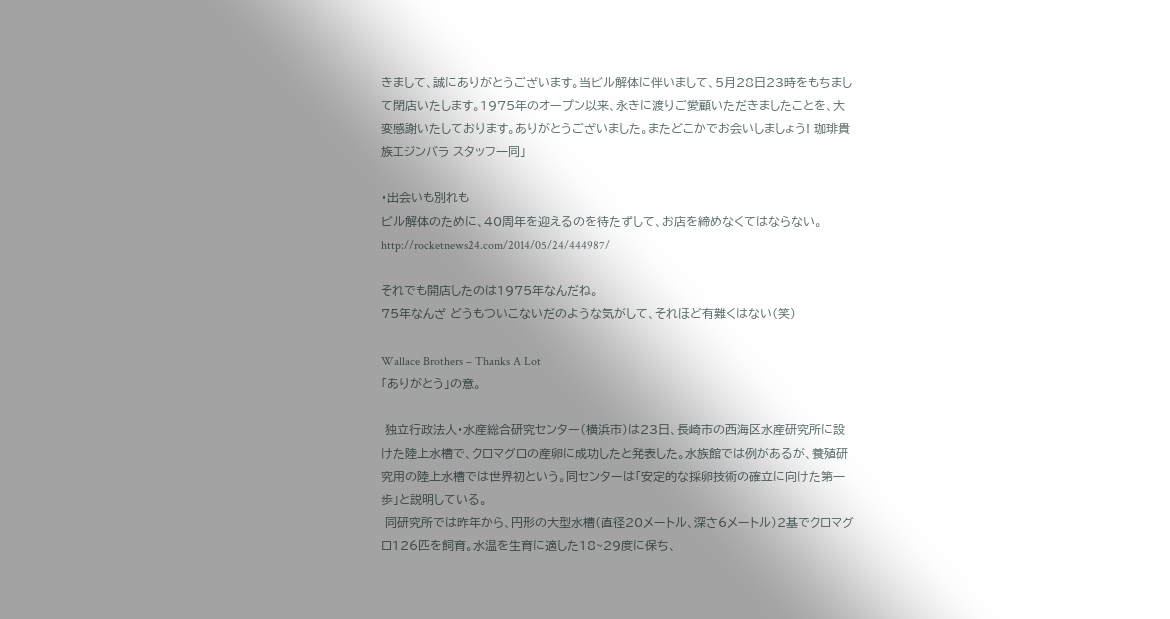きまして、誠にありがとうございます。当ビル解体に伴いまして、5月28日23時をもちまして閉店いたします。1975年のオープン以来、永きに渡りご愛顧いただきましたことを、大変感謝いたしております。ありがとうございました。またどこかでお会いしましょう! 珈琲貴族エジンバラ スタッフ一同」

・出会いも別れも
ビル解体のために、40周年を迎えるのを待たずして、お店を締めなくてはならない。
http://rocketnews24.com/2014/05/24/444987/

それでも開店したのは1975年なんだね。
75年なんざ どうもついこないだのような気がして、それほど有難くはない(笑)

Wallace Brothers – Thanks A Lot
「ありがとう」の意。

 独立行政法人・水産総合研究センター(横浜市)は23日、長崎市の西海区水産研究所に設けた陸上水槽で、クロマグロの産卵に成功したと発表した。水族館では例があるが、養殖研究用の陸上水槽では世界初という。同センターは「安定的な採卵技術の確立に向けた第一歩」と説明している。
 同研究所では昨年から、円形の大型水槽(直径20メートル、深さ6メートル)2基でクロマグロ126匹を飼育。水温を生育に適した18~29度に保ち、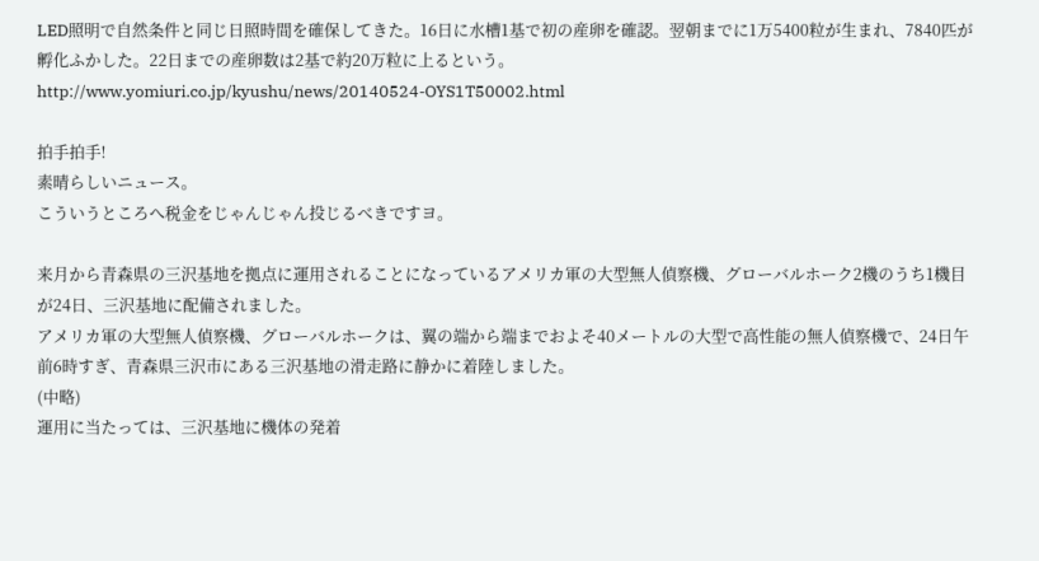LED照明で自然条件と同じ日照時間を確保してきた。16日に水槽1基で初の産卵を確認。翌朝までに1万5400粒が生まれ、7840匹が孵化ふかした。22日までの産卵数は2基で約20万粒に上るという。
http://www.yomiuri.co.jp/kyushu/news/20140524-OYS1T50002.html

拍手拍手!
素晴らしいニュース。
こういうところへ税金をじゃんじゃん投じるべきですヨ。

来月から青森県の三沢基地を拠点に運用されることになっているアメリカ軍の大型無人偵察機、グローバルホーク2機のうち1機目が24日、三沢基地に配備されました。
アメリカ軍の大型無人偵察機、グローバルホークは、翼の端から端までおよそ40メートルの大型で高性能の無人偵察機で、24日午前6時すぎ、青森県三沢市にある三沢基地の滑走路に静かに着陸しました。
(中略)
運用に当たっては、三沢基地に機体の発着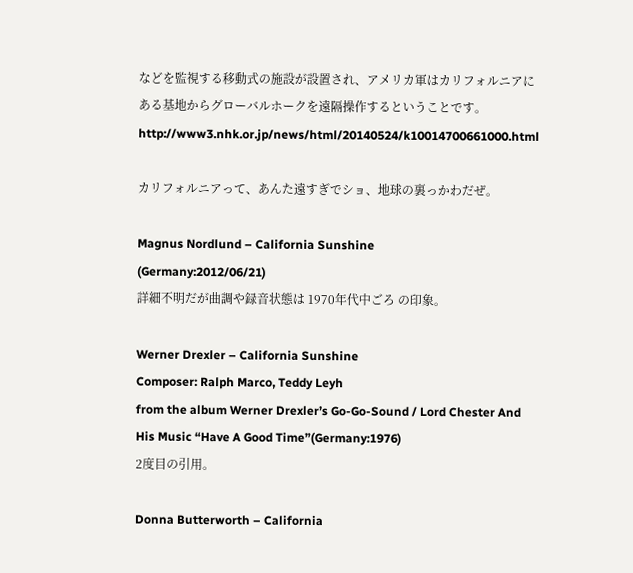などを監視する移動式の施設が設置され、アメリカ軍はカリフォルニアにある基地からグローバルホークを遠隔操作するということです。
http://www3.nhk.or.jp/news/html/20140524/k10014700661000.html

カリフォルニアって、あんた遠すぎでショ、地球の裏っかわだぜ。

Magnus Nordlund – California Sunshine
(Germany:2012/06/21)
詳細不明だが曲調や録音状態は 1970年代中ごろ の印象。

Werner Drexler – California Sunshine
Composer: Ralph Marco, Teddy Leyh
from the album Werner Drexler’s Go-Go-Sound / Lord Chester And His Music “Have A Good Time”(Germany:1976)
2度目の引用。

Donna Butterworth – California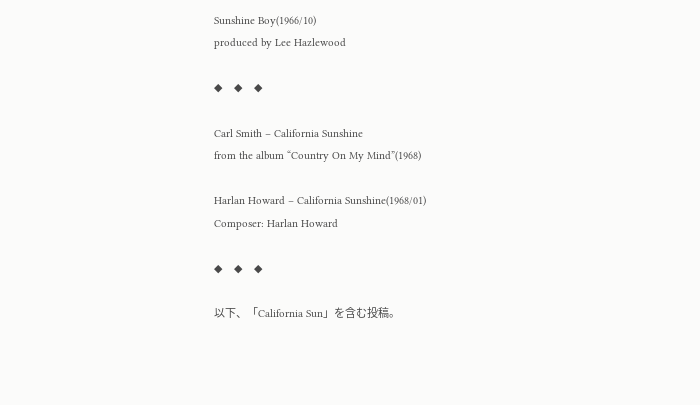Sunshine Boy(1966/10)
produced by Lee Hazlewood

◆    ◆    ◆

Carl Smith – California Sunshine
from the album “Country On My Mind”(1968)

Harlan Howard – California Sunshine(1968/01)
Composer: Harlan Howard

◆    ◆    ◆

以下、「California Sun」を含む投稿。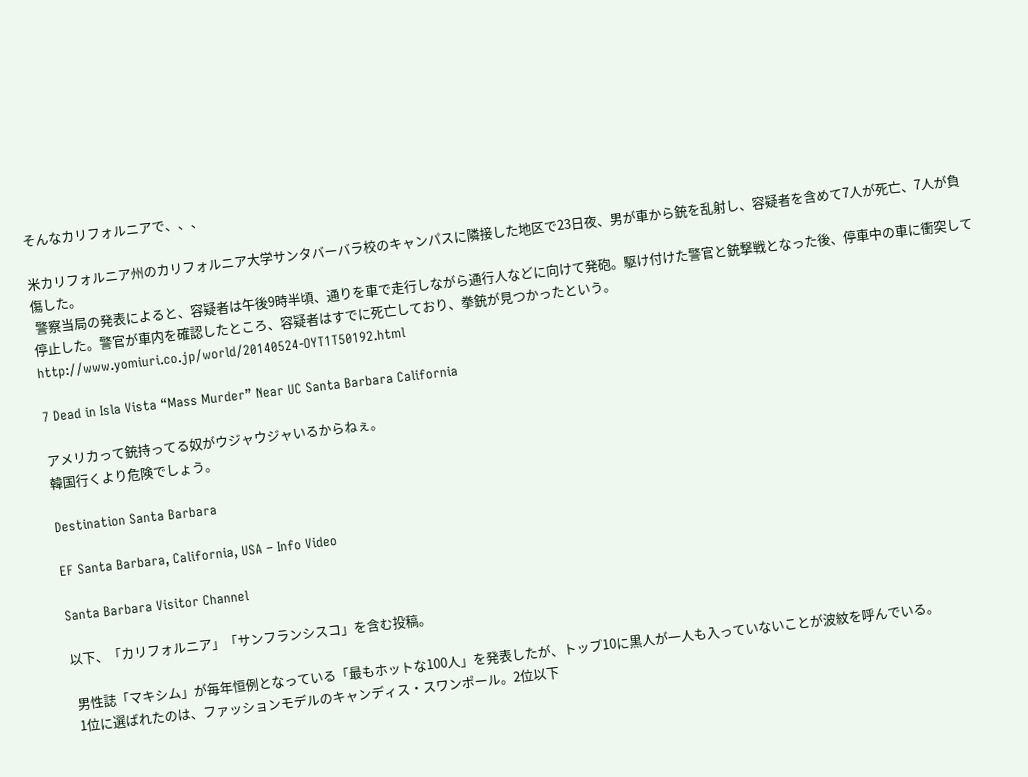そんなカリフォルニアで、、、

米カリフォルニア州のカリフォルニア大学サンタバーバラ校のキャンパスに隣接した地区で23日夜、男が車から銃を乱射し、容疑者を含めて7人が死亡、7人が負傷した。
 警察当局の発表によると、容疑者は午後9時半頃、通りを車で走行しながら通行人などに向けて発砲。駆け付けた警官と銃撃戦となった後、停車中の車に衝突して停止した。警官が車内を確認したところ、容疑者はすでに死亡しており、拳銃が見つかったという。
http://www.yomiuri.co.jp/world/20140524-OYT1T50192.html

7 Dead in Isla Vista “Mass Murder” Near UC Santa Barbara California

アメリカって銃持ってる奴がウジャウジャいるからねぇ。
韓国行くより危険でしょう。

Destination Santa Barbara

EF Santa Barbara, California, USA – Info Video

Santa Barbara Visitor Channel

以下、「カリフォルニア」「サンフランシスコ」を含む投稿。

 男性誌「マキシム」が毎年恒例となっている「最もホットな100人」を発表したが、トップ10に黒人が一人も入っていないことが波紋を呼んでいる。
 1位に選ばれたのは、ファッションモデルのキャンディス・スワンポール。2位以下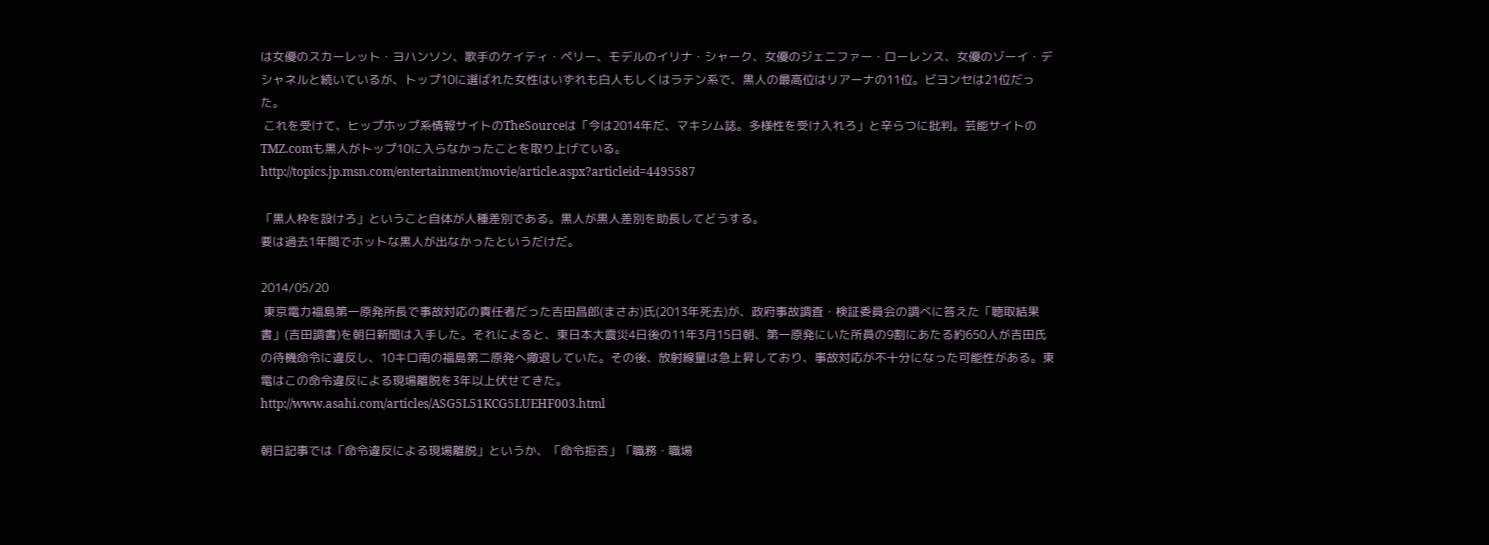は女優のスカーレット・ヨハンソン、歌手のケイティ・ペリー、モデルのイリナ・シャーク、女優のジェニファー・ローレンス、女優のゾーイ・デシャネルと続いているが、トップ10に選ばれた女性はいずれも白人もしくはラテン系で、黒人の最高位はリアーナの11位。ビヨンセは21位だった。
 これを受けて、ヒップホップ系情報サイトのTheSourceは「今は2014年だ、マキシム誌。多様性を受け入れろ」と辛らつに批判。芸能サイトのTMZ.comも黒人がトップ10に入らなかったことを取り上げている。
http://topics.jp.msn.com/entertainment/movie/article.aspx?articleid=4495587

「黒人枠を設けろ」ということ自体が人種差別である。黒人が黒人差別を助長してどうする。
要は過去1年間でホットな黒人が出なかったというだけだ。

2014/05/20
 東京電力福島第一原発所長で事故対応の責任者だった吉田昌郎(まさお)氏(2013年死去)が、政府事故調査・検証委員会の調べに答えた「聴取結果書」(吉田調書)を朝日新聞は入手した。それによると、東日本大震災4日後の11年3月15日朝、第一原発にいた所員の9割にあたる約650人が吉田氏の待機命令に違反し、10キロ南の福島第二原発へ撤退していた。その後、放射線量は急上昇しており、事故対応が不十分になった可能性がある。東電はこの命令違反による現場離脱を3年以上伏せてきた。
http://www.asahi.com/articles/ASG5L51KCG5LUEHF003.html

朝日記事では「命令違反による現場離脱」というか、「命令拒否」「職務・職場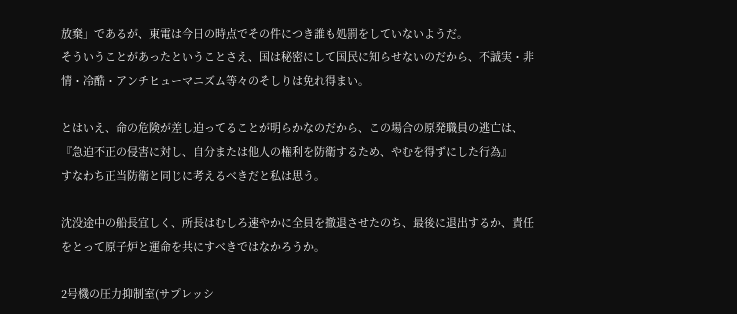放棄」であるが、東電は今日の時点でその件につき誰も処罰をしていないようだ。
そういうことがあったということさえ、国は秘密にして国民に知らせないのだから、不誠実・非情・冷酷・アンチヒューマニズム等々のそしりは免れ得まい。

とはいえ、命の危険が差し迫ってることが明らかなのだから、この場合の原発職員の逃亡は、
『急迫不正の侵害に対し、自分または他人の権利を防衛するため、やむを得ずにした行為』
すなわち正当防衛と同じに考えるべきだと私は思う。

沈没途中の船長宜しく、所長はむしろ速やかに全員を撤退させたのち、最後に退出するか、責任をとって原子炉と運命を共にすべきではなかろうか。

2号機の圧力抑制室(サプレッシ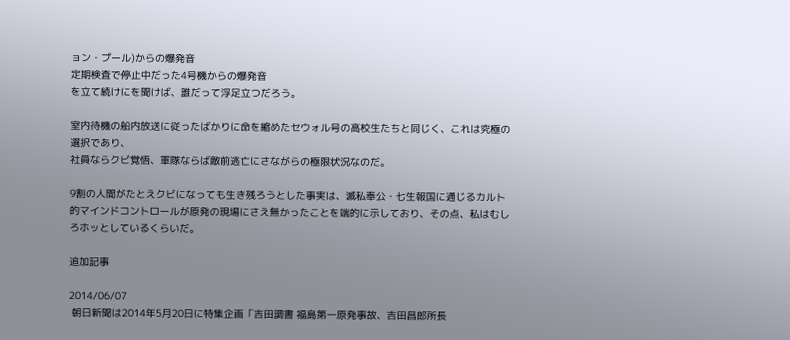ョン・プール)からの爆発音
定期検査で停止中だった4号機からの爆発音
を立て続けにを聞けば、誰だって浮足立つだろう。

室内待機の船内放送に従ったばかりに命を縮めたセウォル号の高校生たちと同じく、これは究極の選択であり、
社員ならクビ覚悟、軍隊ならば敵前逃亡にさながらの極限状況なのだ。

9割の人間がたとえクビになっても生き残ろうとした事実は、滅私奉公・七生報国に通じるカルト的マインドコントロールが原発の現場にさえ無かったことを端的に示しており、その点、私はむしろホッとしているくらいだ。

追加記事

2014/06/07
 朝日新聞は2014年5月20日に特集企画「吉田調書 福島第一原発事故、吉田昌郎所長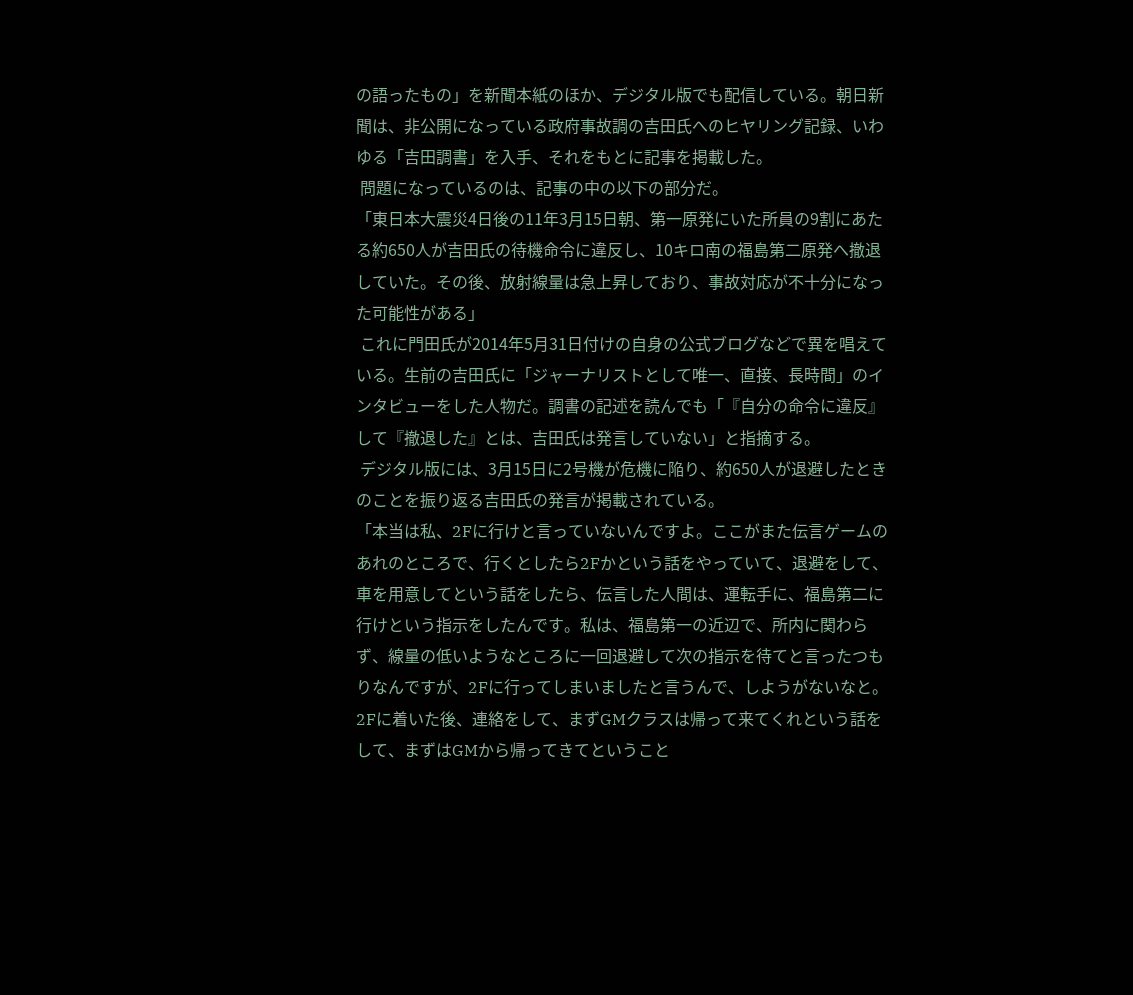の語ったもの」を新聞本紙のほか、デジタル版でも配信している。朝日新聞は、非公開になっている政府事故調の吉田氏へのヒヤリング記録、いわゆる「吉田調書」を入手、それをもとに記事を掲載した。
 問題になっているのは、記事の中の以下の部分だ。
「東日本大震災4日後の11年3月15日朝、第一原発にいた所員の9割にあたる約650人が吉田氏の待機命令に違反し、10キロ南の福島第二原発へ撤退していた。その後、放射線量は急上昇しており、事故対応が不十分になった可能性がある」
 これに門田氏が2014年5月31日付けの自身の公式ブログなどで異を唱えている。生前の吉田氏に「ジャーナリストとして唯一、直接、長時間」のインタビューをした人物だ。調書の記述を読んでも「『自分の命令に違反』して『撤退した』とは、吉田氏は発言していない」と指摘する。
 デジタル版には、3月15日に2号機が危機に陥り、約650人が退避したときのことを振り返る吉田氏の発言が掲載されている。
「本当は私、2Fに行けと言っていないんですよ。ここがまた伝言ゲームのあれのところで、行くとしたら2Fかという話をやっていて、退避をして、車を用意してという話をしたら、伝言した人間は、運転手に、福島第二に行けという指示をしたんです。私は、福島第一の近辺で、所内に関わらず、線量の低いようなところに一回退避して次の指示を待てと言ったつもりなんですが、2Fに行ってしまいましたと言うんで、しようがないなと。2Fに着いた後、連絡をして、まずGMクラスは帰って来てくれという話をして、まずはGMから帰ってきてということ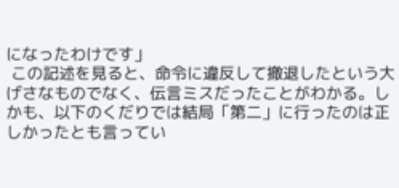になったわけです」
 この記述を見ると、命令に違反して撤退したという大げさなものでなく、伝言ミスだったことがわかる。しかも、以下のくだりでは結局「第二」に行ったのは正しかったとも言ってい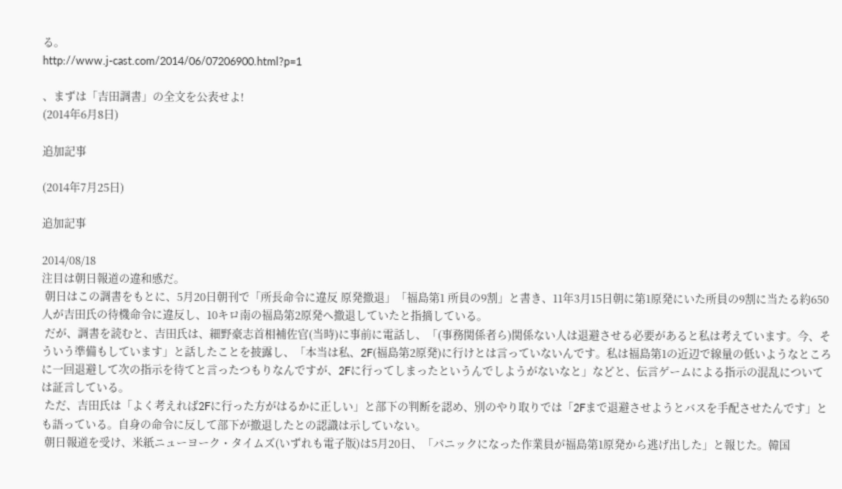る。
http://www.j-cast.com/2014/06/07206900.html?p=1

、まずは「吉田調書」の全文を公表せよ!
(2014年6月8日)

追加記事

(2014年7月25日)

追加記事

2014/08/18
注目は朝日報道の違和感だ。
 朝日はこの調書をもとに、5月20日朝刊で「所長命令に違反 原発撤退」「福島第1 所員の9割」と書き、11年3月15日朝に第1原発にいた所員の9割に当たる約650人が吉田氏の待機命令に違反し、10キロ南の福島第2原発へ撤退していたと指摘している。
 だが、調書を読むと、吉田氏は、細野豪志首相補佐官(当時)に事前に電話し、「(事務関係者ら)関係ない人は退避させる必要があると私は考えています。今、そういう準備もしています」と話したことを披露し、「本当は私、2F(福島第2原発)に行けとは言っていないんです。私は福島第1の近辺で線量の低いようなところに一回退避して次の指示を待てと言ったつもりなんですが、2Fに行ってしまったというんでしようがないなと」などと、伝言ゲームによる指示の混乱については証言している。
 ただ、吉田氏は「よく考えれば2Fに行った方がはるかに正しい」と部下の判断を認め、別のやり取りでは「2Fまで退避させようとバスを手配させたんです」とも語っている。自身の命令に反して部下が撤退したとの認識は示していない。
 朝日報道を受け、米紙ニューヨーク・タイムズ(いずれも電子版)は5月20日、「パニックになった作業員が福島第1原発から逃げ出した」と報じた。韓国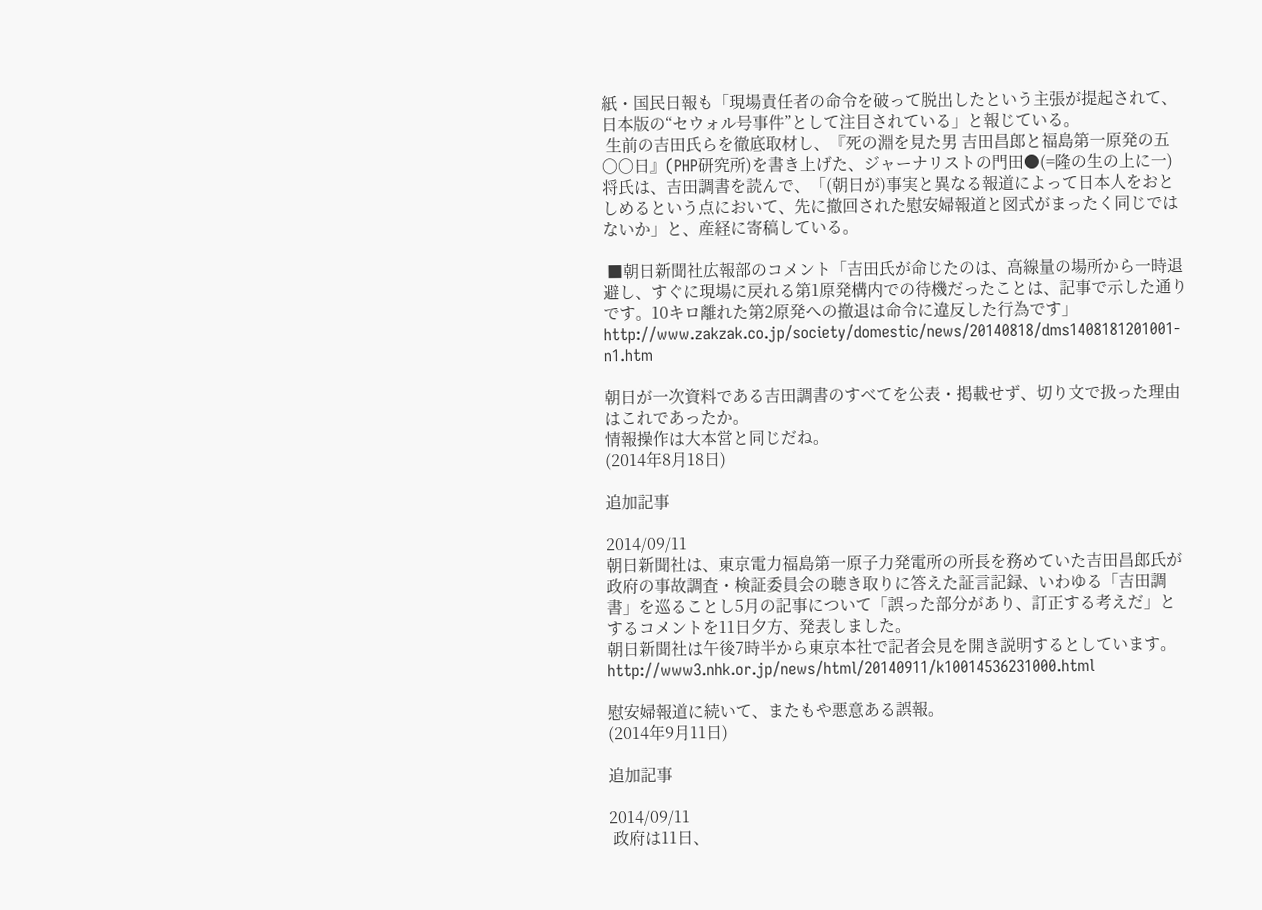紙・国民日報も「現場責任者の命令を破って脱出したという主張が提起されて、日本版の“セウォル号事件”として注目されている」と報じている。
 生前の吉田氏らを徹底取材し、『死の淵を見た男 吉田昌郎と福島第一原発の五〇〇日』(PHP研究所)を書き上げた、ジャーナリストの門田●(=隆の生の上に一)将氏は、吉田調書を読んで、「(朝日が)事実と異なる報道によって日本人をおとしめるという点において、先に撤回された慰安婦報道と図式がまったく同じではないか」と、産経に寄稿している。

 ■朝日新聞社広報部のコメント「吉田氏が命じたのは、高線量の場所から一時退避し、すぐに現場に戻れる第1原発構内での待機だったことは、記事で示した通りです。10キロ離れた第2原発への撤退は命令に違反した行為です」
http://www.zakzak.co.jp/society/domestic/news/20140818/dms1408181201001-n1.htm

朝日が一次資料である吉田調書のすべてを公表・掲載せず、切り文で扱った理由はこれであったか。
情報操作は大本営と同じだね。
(2014年8月18日)

追加記事

2014/09/11
朝日新聞社は、東京電力福島第一原子力発電所の所長を務めていた吉田昌郎氏が政府の事故調査・検証委員会の聴き取りに答えた証言記録、いわゆる「吉田調書」を巡ることし5月の記事について「誤った部分があり、訂正する考えだ」とするコメントを11日夕方、発表しました。
朝日新聞社は午後7時半から東京本社で記者会見を開き説明するとしています。
http://www3.nhk.or.jp/news/html/20140911/k10014536231000.html

慰安婦報道に続いて、またもや悪意ある誤報。
(2014年9月11日)

追加記事

2014/09/11
 政府は11日、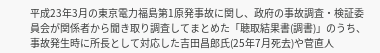平成23年3月の東京電力福島第1原発事故に関し、政府の事故調査・検証委員会が関係者から聞き取り調査してまとめた「聴取結果書(調書)」のうち、事故発生時に所長として対応した吉田昌郎氏(25年7月死去)や菅直人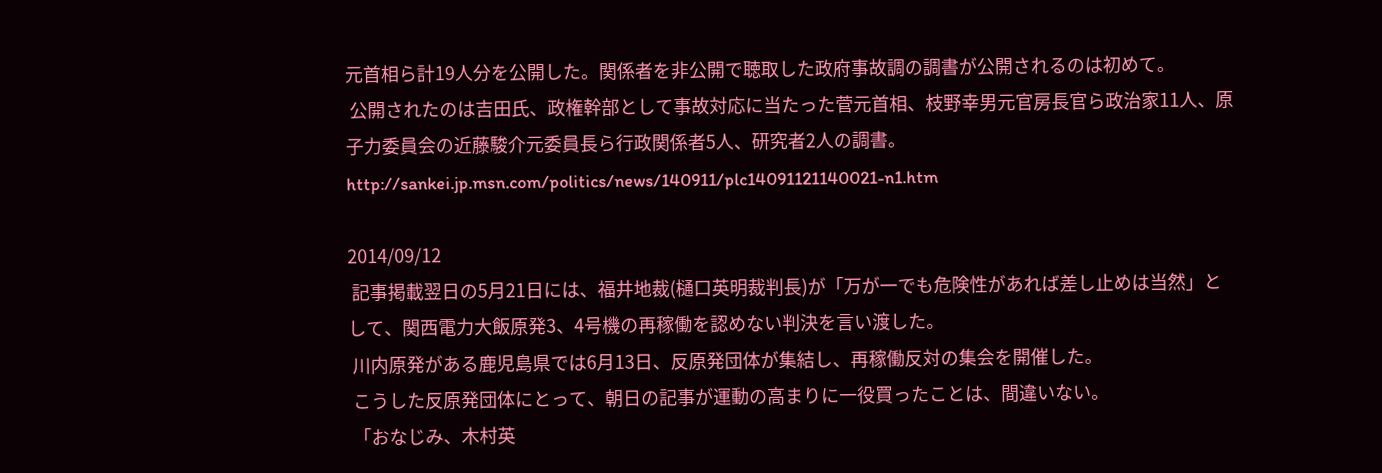元首相ら計19人分を公開した。関係者を非公開で聴取した政府事故調の調書が公開されるのは初めて。
 公開されたのは吉田氏、政権幹部として事故対応に当たった菅元首相、枝野幸男元官房長官ら政治家11人、原子力委員会の近藤駿介元委員長ら行政関係者5人、研究者2人の調書。
http://sankei.jp.msn.com/politics/news/140911/plc14091121140021-n1.htm

2014/09/12
 記事掲載翌日の5月21日には、福井地裁(樋口英明裁判長)が「万が一でも危険性があれば差し止めは当然」として、関西電力大飯原発3、4号機の再稼働を認めない判決を言い渡した。
 川内原発がある鹿児島県では6月13日、反原発団体が集結し、再稼働反対の集会を開催した。
 こうした反原発団体にとって、朝日の記事が運動の高まりに一役買ったことは、間違いない。
 「おなじみ、木村英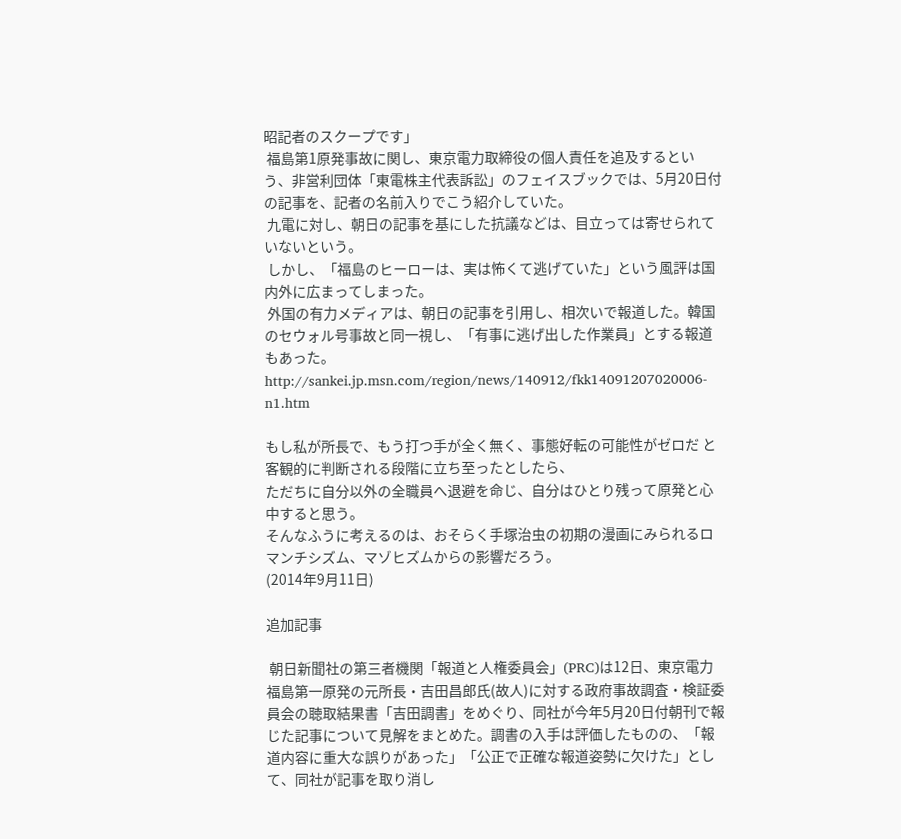昭記者のスクープです」
 福島第1原発事故に関し、東京電力取締役の個人責任を追及するという、非営利団体「東電株主代表訴訟」のフェイスブックでは、5月20日付の記事を、記者の名前入りでこう紹介していた。
 九電に対し、朝日の記事を基にした抗議などは、目立っては寄せられていないという。
 しかし、「福島のヒーローは、実は怖くて逃げていた」という風評は国内外に広まってしまった。
 外国の有力メディアは、朝日の記事を引用し、相次いで報道した。韓国のセウォル号事故と同一視し、「有事に逃げ出した作業員」とする報道もあった。
http://sankei.jp.msn.com/region/news/140912/fkk14091207020006-n1.htm

もし私が所長で、もう打つ手が全く無く、事態好転の可能性がゼロだ と客観的に判断される段階に立ち至ったとしたら、
ただちに自分以外の全職員へ退避を命じ、自分はひとり残って原発と心中すると思う。
そんなふうに考えるのは、おそらく手塚治虫の初期の漫画にみられるロマンチシズム、マゾヒズムからの影響だろう。
(2014年9月11日)

追加記事

 朝日新聞社の第三者機関「報道と人権委員会」(PRC)は12日、東京電力福島第一原発の元所長・吉田昌郎氏(故人)に対する政府事故調査・検証委員会の聴取結果書「吉田調書」をめぐり、同社が今年5月20日付朝刊で報じた記事について見解をまとめた。調書の入手は評価したものの、「報道内容に重大な誤りがあった」「公正で正確な報道姿勢に欠けた」として、同社が記事を取り消し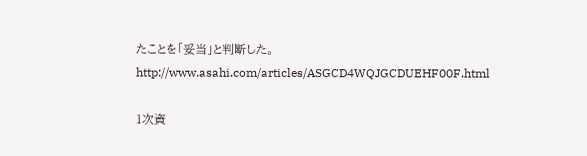たことを「妥当」と判断した。
http://www.asahi.com/articles/ASGCD4WQJGCDUEHF00F.html

1次資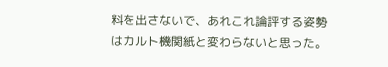料を出さないで、あれこれ論評する姿勢はカルト機関紙と変わらないと思った。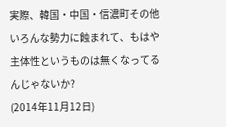実際、韓国・中国・信濃町その他いろんな勢力に蝕まれて、もはや主体性というものは無くなってるんじゃないか?
(2014年11月12日)